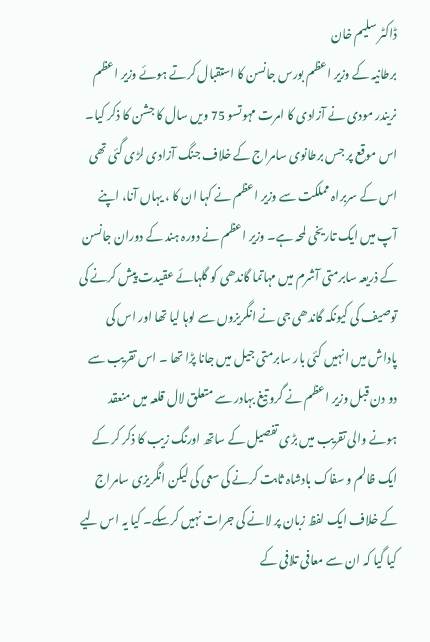ڈاکٹر سلیم خان
برطانیہ کے وزیر اعظم بورس جانسن کا استقبال کرتے ہوئے وزیر اعظم نریندر مودی نے آزادی کا امرت مہوتسو 75 ویں سال کا جشن کا ذکر کیا۔ اس موقع پر جس برطانوی سامراج کے خلاف جنگ آزادی لڑی گئی تھی اس کے سربراہ مملکت سے وزیر اعظم نے کہا ان کا ، یہاں آنا، اپنے آپ میں ایک تاریخی لمحہ ہے۔ وزیر اعظم نے دورہ ہند کے دوران جانسن کے ذریعہ سابرمتی آشرم میں مہاتما گاندھی کو گلہائے عقیدت پیش کرنے کی توصیف کی کیونکہ گاندھی جی نے انگریزوں سے لوہا لیا تھا اور اس کی پاداش میں انہیں کئی بار سابرمتی جیل میں جانا پڑا تھا ۔ اس تقریب سے دو دن قبل وزیر اعظم نے گرو تیغ بہادر سے متعلق لال قلعہ میں منعقد ہونے والی تقریب میں بڑی تفصیل کے ساتھ اورنگ زیب کا ذکر کر کے ایک ظالم و سفاک بادشاہ ثابت کرنے کی سعی کی لیکن انگریزی سامراج کے خلاف ایک لفظ زبان پر لانے کی جرات نہیں کرسکے۔ کیا یہ اس لیے کیا گیا کہ ان سے معافی تلافی کے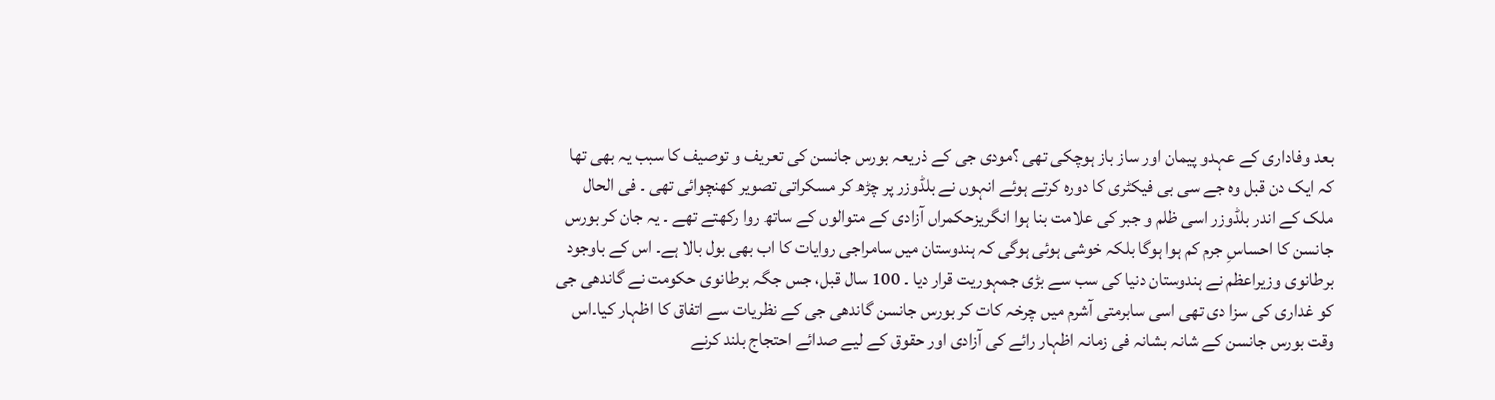بعد وفاداری کے عہدو پیمان اور ساز باز ہوچکی تھی ؟مودی جی کے ذریعہ بورس جانسن کی تعریف و توصیف کا سبب یہ بھی تھا کہ ایک دن قبل وہ جے سی بی فیکٹری کا دورہ کرتے ہوئے انہوں نے بلڈوزر پر چڑھ کر مسکراتی تصویر کھنچوائی تھی ۔ فی الحال ملک کے اندر بلڈوزر اسی ظلم و جبر کی علامت بنا ہوا انگریزحکمراں آزادی کے متوالوں کے ساتھ روا رکھتے تھے ۔ یہ جان کر بورس جانسن کا احساسِ جرم کم ہوا ہوگا بلکہ خوشی ہوئی ہوگی کہ ہندوستان میں سامراجی روایات کا اب بھی بول بالا ہے۔ اس کے باوجود برطانوی وزیراعظم نے ہندوستان دنیا کی سب سے بڑی جمہوریت قرار دیا ۔ 100 سال قبل، جس جگہ برطانوی حکومت نے گاندھی جی کو غداری کی سزا دی تھی اسی سابرمتی آشرم میں چرخہ کات کر بورس جانسن گاندھی جی کے نظریات سے اتفاق کا اظہار کیا۔اس وقت بورس جانسن کے شانہ بشانہ فی زمانہ اظہار رائے کی آزادی اور حقوق کے لیے صدائے احتجاج بلند کرنے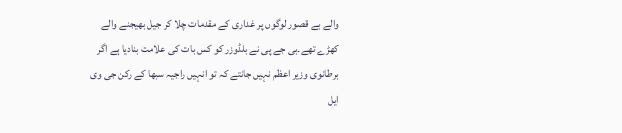والے بے قصور لوگوں پر غداری کے مقدمات چلا کر جیل بھیجنے والے کھڑے تھے۔بی جے پی نے بلڈوزر کو کس بات کی علامت بنادیا ہے اگر برطانوی وزیر اعظم نہیں جانتے کہ تو انہیں راجیہ سبھا کے رکن جی وی ایل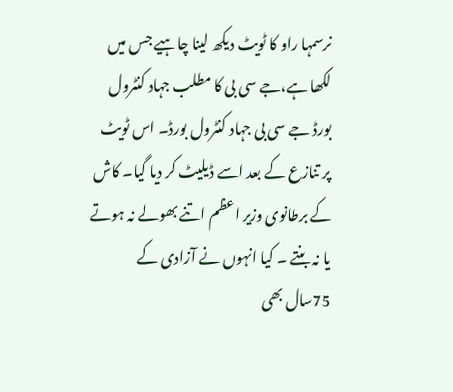نرسمہا راو کا ٹویٹ دیکھ لینا چاہیے جس میں لکھا ہے،جے سی بی کا مطلب جہاد کنٹرول بورڈ جے سی بی جہاد کنٹرول بورڈ۔ اس ٹویٹ پر تنازع کے بعد اسے ڈیلیٹ کر دیا گیا۔ کاش کے برطانوی وزیر اعظم اتنے بھولے نہ ہوتے یا نہ بنتے ۔ کیا انہوں نے آزادی کے 75سال بھی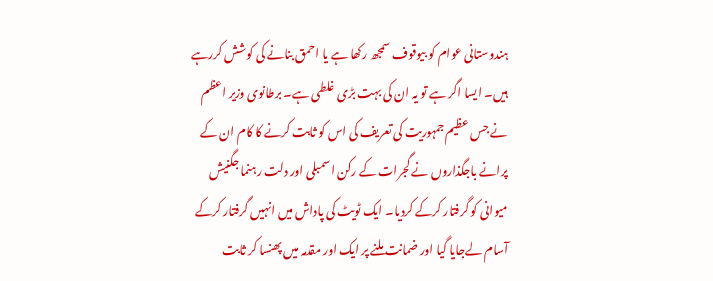ہندوستانی عوام کو بیوقوف سمجھ رکھا ہے یا احمق بنانے کی کوشش کررہے ہیں۔ ایسا اگر ہے تو یہ ان کی بہت بڑی غلطی ہے۔ برطانوی وزیر اعظم نے جس عظیم جمہوریت کی تعریف کی اس کو ثابت کرنے کا کام ان کے پرانے باجگذاروں نے گجرات کے رکن اسمبلی اور دلت رہنما جگنیش میوانی کو گرفتار کرکے کردیا۔ ایک ٹویٹ کی پاداش میں انہیں گرفتار کرکے آسام لےجایا گیا اور ضمانت ملنے پر ایک اور مقدمہ میں پھنسا کر ثابت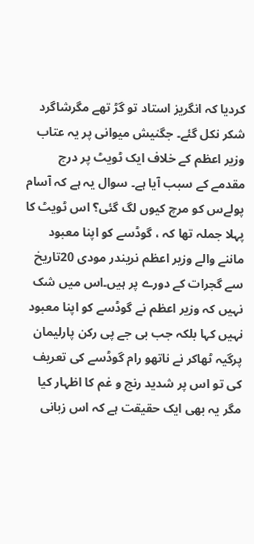کردیا کہ انگریز استاد تو گڑ تھے مگرشاگرد شکر نکل گئے۔ جگنیش میوانی پر یہ عتاب وزیر اعظم کے خلاف ایک ٹویٹ پر درج مقدمے کے سبب آیا ہے۔ سوال یہ ہے کہ آسام پولےس کو مرچ کیوں لگ گئی؟ اس ٹویٹ کا پہلا جملہ تھا کہ ، گوڈسے کو اپنا معبود ماننے والے وزیر اعظم نریندر مودی 20تاریخ سے گجرات کے دورے پر ہیں۔اس میں شک نہیں کہ وزیر اعظم نے گوڈسے کو اپنا معبود نہیں کہا بلکہ جب بی جے پی رکن پارلیمان پرگیہ ٹھاکر نے ناتھو رام گوڈسے کی تعریف کی تو اس پر شدید رنج و غم کا اظہار کیا مگر یہ بھی ایک حقیقت ہے کہ اس زبانی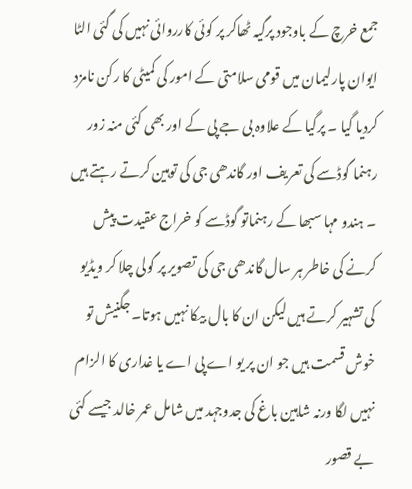جمع خرچ کے باوجود پرگیہ ٹھاکر پر کوئی کارروائی نہیں کی گئی الٹا ایوان پارلیمان میں قومی سلامتی کے امور کی کمیٹی کا رکن نامزد کردیا گیا ۔ پرگیا کے علاوہ بی جے پی کے اور بھی کئی منہ زور رہنما گوڈسے کی تعریف اور گاندھی جی کی توہین کرتے رہتے ہیں ۔ ہندو مہا سبھا کے رہنماتو گوڈسے کو خراج عقیدت پیش کرنے کی خاطر ہر سال گاندھی جی کی تصویر پر گولی چلا کر ویڈیو کی تشہیر کرتے ہیں لیکن ان کا بال بیکا نہیں ہوتا۔ جگنیش تو خوش قسمت ہیں جو ان پر یو اے پی اے یا غداری کا الزام نہیں لگا ورنہ شاہین باغ کی جدوجہد میں شامل عمر خالد جیسے کئی بے قصور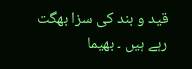قید و بند کی سزا بھگت رہے ہیں ۔ بھیما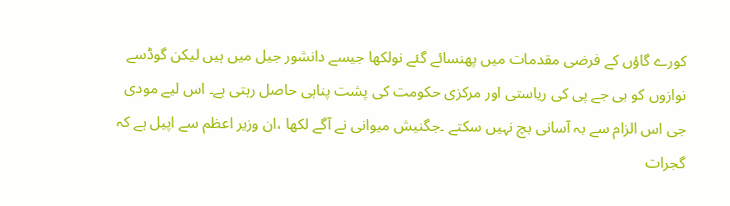کورے گاؤں کے فرضی مقدمات میں پھنسائے گئے نولکھا جیسے دانشور جیل میں ہیں لیکن گوڈسے نوازوں کو بی جے پی کی ریاستی اور مرکزی حکومت کی پشت پناہی حاصل رہتی ہے۔ اس لیے مودی جی اس الزام سے بہ آسانی بچ نہیں سکتے ۔جگنیش میوانی نے آگے لکھا ،ان وزیر اعظم سے اپیل ہے کہ گجرات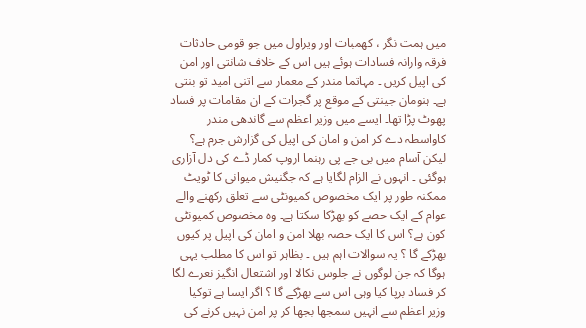میں ہمت نگر ، کھمبات اور ویراول میں جو قومی حادثات فرقہ وارانہ فسادات ہوئے ہیں اس کے خلاف شانتی اور امن کی اپیل کریں ۔ مہاتما مندر کے معمار سے اتنی امید تو بنتی ہے۔ ہنومان جینتی کے موقع پر گجرات کے ان مقامات پر فساد پھوٹ پڑا تھا۔ ایسے میں وزیر اعظم سے گاندھی مندر کاواسطہ دے کر امن و امان کی اپیل کی گزارش جرم ہے؟ لیکن آسام میں بی جے پی رہنما اروپ کمار ڈے کی دل آزاری ہوگئی ۔ انہوں نے الزام لگایا ہے کہ جگنیش میوانی کا ٹویٹ ممکنہ طور پر ایک مخصوص کمیونٹی سے تعلق رکھنے والے عوام کے ایک حصے کو بھڑکا سکتا ہے۔ وہ مخصوص کمیونٹی کون ہے؟ اس کا ایک حصہ بھلا امن و امان کی اپیل پر کیوں بھڑکے گا ؟ یہ سوالات اہم ہیں ۔ بظاہر تو اس کا مطلب یہی ہوگا کہ جن لوگوں نے جلوس نکالا اور اشتعال انگیز نعرے لگا کر فساد برپا کیا وہی اس سے بھڑکے گا ؟ اگر ایسا ہے توکیا وزیر اعظم سے انہیں سمجھا بجھا کر پر امن نہیں کرنے کی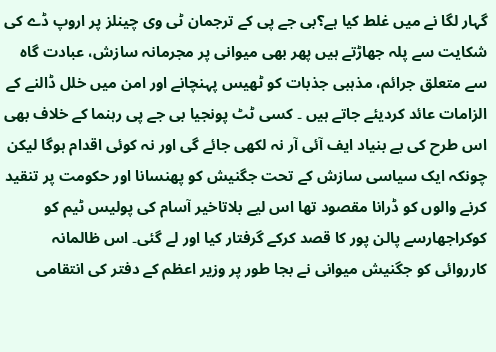گہار لگا نے میں غلط کیا ہے؟بی جے پی کے ترجمان ٹی وی چینلز پر اروپ ڈے کی شکایت سے پلہ جھاڑتے ہیں پھر بھی میوانی پر مجرمانہ سازش، عبادت گاہ سے متعلق جرائم، مذہبی جذبات کو ٹھیس پہنچانے اور امن میں خلل ڈالنے کے الزامات عائد کردیئے جاتے ہیں ۔ کسی ٹٹ پونجیا بی جے پی رہنما کے خلاف بھی اس طرح کی بے بنیاد ایف آئی آر نہ لکھی جائے گی اور نہ کوئی اقدام ہوگا لیکن چونکہ ایک سیاسی سازش کے تحت جگنیش کو پھنسانا اور حکومت پر تنقید کرنے والوں کو ڈرانا مقصود تھا اس لیے بلاتاخیر آسام کی پولیس ٹیم کو کوکراجھارسے پالن پور کا قصد کرکے گرفتار کیا اور لے گئی۔ اس ظالمانہ کارروائی کو جگنیش میوانی نے بجا طور پر وزیر اعظم کے دفتر کی انتقامی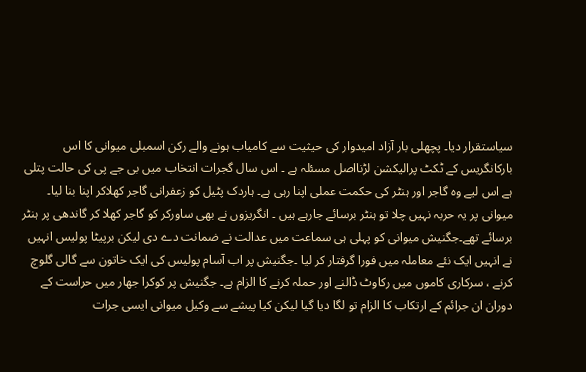سیاستقرار دیا۔ پچھلی بار آزاد امیدوار کی حیثیت سے کامیاب ہونے والے رکن اسمبلی میوانی کا اس بارکانگریس کے ٹکٹ پرالیکشن لڑنااصل مسئلہ ہے ۔ اس سال گجرات انتخاب میں بی جے پی کی حالت پتلی ہے اس لیے وہ گاجر اور ہنٹر کی حکمت عملی اپنا رہی ہے۔ ہاردک پٹیل کو زعفرانی گاجر کھلاکر اپنا بنا لیا۔ میوانی پر یہ حربہ نہیں چلا تو ہنٹر برسائے جارہے ہیں ۔ انگریزوں نے بھی ساورکر کو گاجر کھلا کر گاندھی پر ہنٹر برسائے تھے۔جگنیش میوانی کو پہلی ہی سماعت میں عدالت نے ضمانت دے دی لیکن برپیٹا پولیس انہیں نے انہیں ایک نئے معاملہ میں فورا گرفتار کر لیا ۔جگنیش پر اب آسام پولیس کی ایک خاتون سے گالی گلوچ کرنے ، سرکاری کاموں میں رکاوٹ ڈالنے اور حملہ کرنے کا الزام ہے۔ جگنیش پر کوکرا جھار میں حراست کے دوران ان جرائم کے ارتکاب کا الزام تو لگا دیا گیا لیکن کیا پیشے سے وکیل میوانی ایسی جرات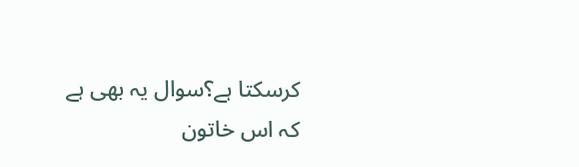کرسکتا ہے؟سوال یہ بھی ہے کہ اس خاتون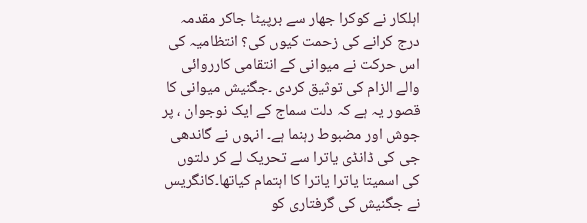اہلکار نے کوکرا جھار سے برپیٹا جاکر مقدمہ درج کرانے کی زحمت کیوں کی؟ انتظامیہ کی اس حرکت نے میوانی کے انتقامی کارروائی والے الزام کی توثیق کردی ۔جگنیش میوانی کا قصور یہ ہے کہ دلت سماج کے ایک نوجوان ، پر جوش اور مضبوط رہنما ہے۔ انہوں نے گاندھی جی کی ڈانڈی یاترا سے تحریک لے کر دلتوں کی اسمیتا یاترا یاترا کا اہتمام کیاتھا۔کانگریس نے جگنیش کی گرفتاری کو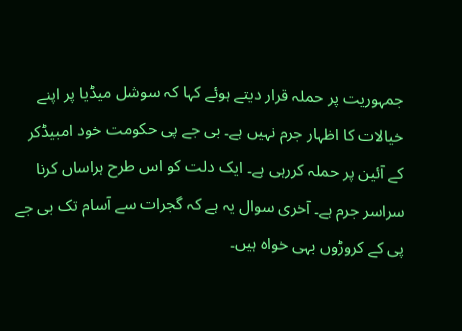جمہوریت پر حملہ قرار دیتے ہوئے کہا کہ سوشل میڈیا پر اپنے خیالات کا اظہار جرم نہیں ہے۔ بی جے پی حکومت خود امبیڈکر کے آئین پر حملہ کررہی ہے۔ ایک دلت کو اس طرح ہراساں کرنا سراسر جرم ہے۔ آخری سوال یہ ہے کہ گجرات سے آسام تک بی جے پی کے کروڑوں بہی خواہ ہیں۔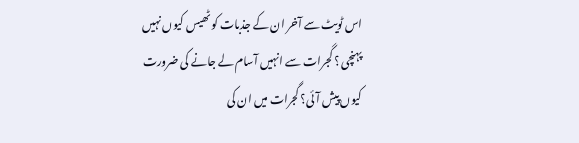اس ٹویٹ سے آخر ان کے جذبات کو ٹھیس کیوں نہیں پہنچی ؟ گجرات سے انہیں آسام لے جانے کی ضرورت کیوں پیش آئی؟ گجرات میں ان کی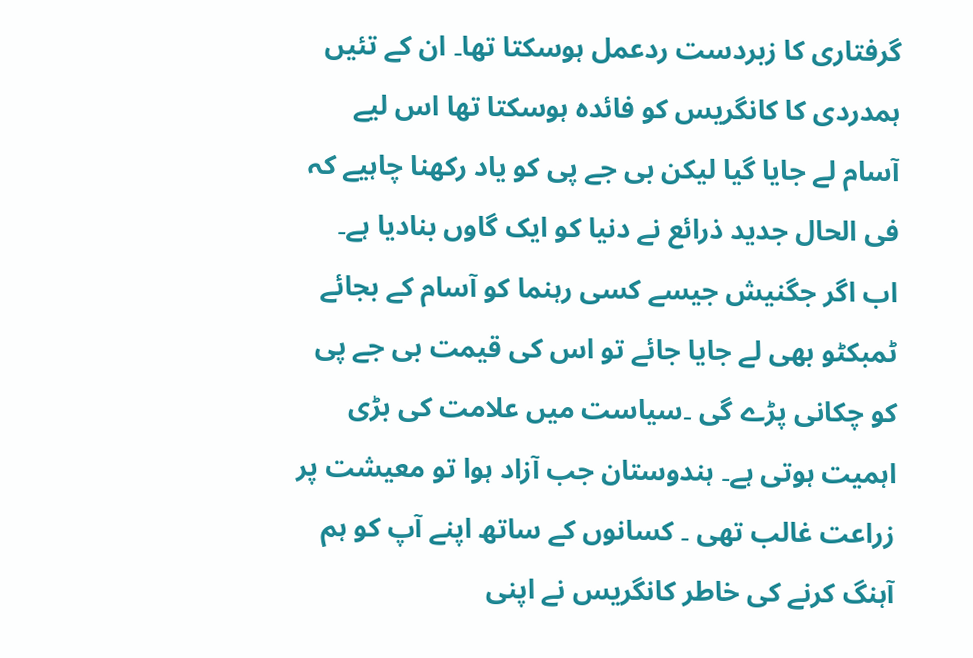گرفتاری کا زبردست ردعمل ہوسکتا تھا۔ ان کے تئیں ہمدردی کا کانگریس کو فائدہ ہوسکتا تھا اس لیے آسام لے جایا گیا لیکن بی جے پی کو یاد رکھنا چاہیے کہ فی الحال جدید ذرائع نے دنیا کو ایک گاوں بنادیا ہے۔ اب اگر جگنیش جیسے کسی رہنما کو آسام کے بجائے ٹمبکٹو بھی لے جایا جائے تو اس کی قیمت بی جے پی کو چکانی پڑے گی ۔سیاست میں علامت کی بڑی اہمیت ہوتی ہے۔ ہندوستان جب آزاد ہوا تو معیشت پر زراعت غالب تھی ۔ کسانوں کے ساتھ اپنے آپ کو ہم آہنگ کرنے کی خاطر کانگریس نے اپنی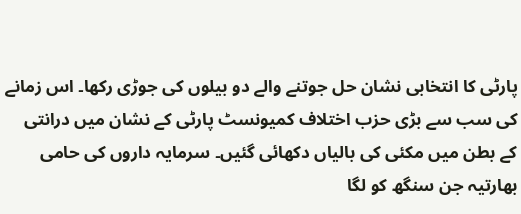پارٹی کا انتخابی نشان حل جوتنے والے دو بیلوں کی جوڑی رکھا۔ اس زمانے کی سب سے بڑی حزب اختلاف کمیونسٹ پارٹی کے نشان میں درانتی کے بطن میں مکئی کی بالیاں دکھائی گئیں۔ سرمایہ داروں کی حامی بھارتیہ جن سنگھ کو لگا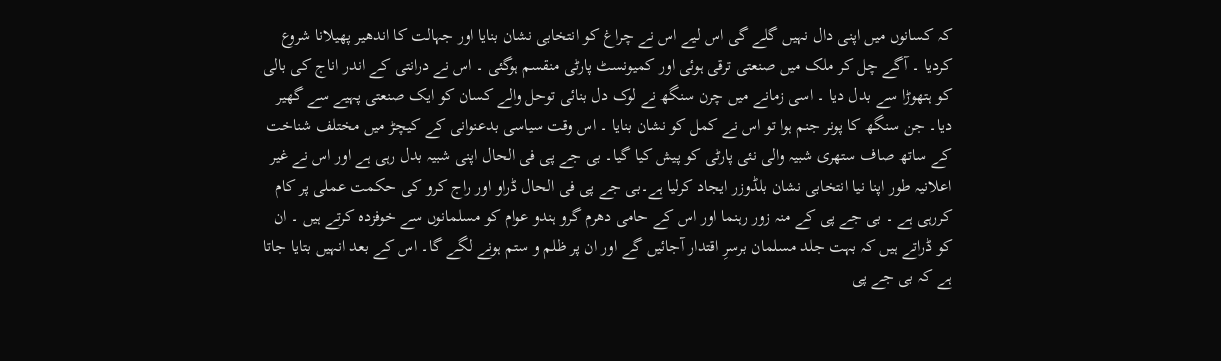کہ کسانوں میں اپنی دال نہیں گلے گی اس لیے اس نے چراغ کو انتخابی نشان بنایا اور جہالت کا اندھیر پھیلانا شروع کردیا ۔ آگے چل کر ملک میں صنعتی ترقی ہوئی اور کمیونسٹ پارٹی منقسم ہوگئی ۔ اس نے درانتی کے اندر اناج کی بالی کو ہتھوڑا سے بدل دیا ۔ اسی زمانے میں چرن سنگھ نے لوک دل بنائی توحل والے کسان کو ایک صنعتی پہیے سے گھیر دیا۔ جن سنگھ کا پونر جنم ہوا تو اس نے کمل کو نشان بنایا ۔ اس وقت سیاسی بدعنوانی کے کیچڑ میں مختلف شناخت کے ساتھ صاف ستھری شبیہ والی نئی پارٹی کو پیش کیا گیا۔ بی جے پی فی الحال اپنی شبیہ بدل رہی ہے اور اس نے غیر اعلانیہ طور اپنا نیا انتخابی نشان بلڈوزر ایجاد کرلیا ہے۔بی جے پی فی الحال ڈراو اور راج کرو کی حکمت عملی پر کام کررہی ہے ۔ بی جے پی کے منہ زور رہنما اور اس کے حامی دھرم گرو ہندو عوام کو مسلمانوں سے خوفزدہ کرتے ہیں ۔ ان کو ڈراتے ہیں کہ بہت جلد مسلمان برسرِ اقتدار آجائیں گے اور ان پر ظلم و ستم ہونے لگے گا۔ اس کے بعد انہیں بتایا جاتا ہے کہ بی جے پی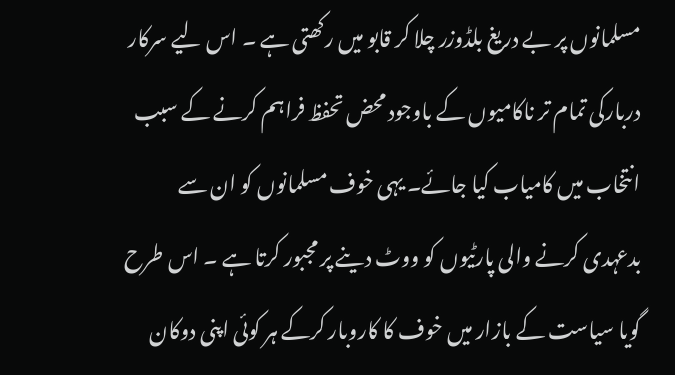مسلمانوں پر بے دریغ بلڈوزر چلا کر قابو میں رکھتی ہے ۔ اس لیے سرکار دربارکی تمام تر ناکامیوں کے باوجود محض تحفظ فراہم کرنے کے سبب انتخاب میں کامیاب کیا جائے۔ یہی خوف مسلمانوں کو ان سے بدعہدی کرنے والی پارٹیوں کو ووٹ دینے پر مجبور کرتا ہے ۔ اس طرح گویا سیاست کے بازار میں خوف کا کاروبار کرکے ہر کوئی اپنی دوکان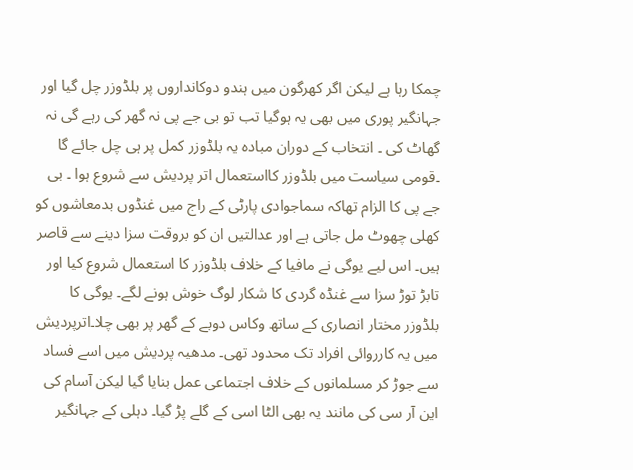چمکا رہا ہے لیکن اگر کھرگون میں ہندو دوکانداروں پر بلڈوزر چل گیا اور جہانگیر پوری میں بھی یہ ہوگیا تب تو بی جے پی نہ گھر کی رہے گی نہ گھاٹ کی ۔ انتخاب کے دوران مبادہ یہ بلڈوزر کمل پر ہی چل جائے گا ۔قومی سیاست میں بلڈوزر کااستعمال اتر پردیش سے شروع ہوا ۔ بی جے پی کا الزام تھاکہ سماجوادی پارٹی کے راج میں غنڈوں بدمعاشوں کو کھلی چھوٹ مل جاتی ہے اور عدالتیں ان کو بروقت سزا دینے سے قاصر ہیں۔ اس لیے یوگی نے مافیا کے خلاف بلڈوزر کا استعمال شروع کیا اور تابڑ توڑ سزا سے غنڈہ گردی کا شکار لوگ خوش ہونے لگے۔ یوگی کا بلڈوزر مختار انصاری کے ساتھ وکاس دوبے کے گھر پر بھی چلا۔اترپردیش میں یہ کارروائی افراد تک محدود تھی۔ مدھیہ پردیش میں اسے فساد سے جوڑ کر مسلمانوں کے خلاف اجتماعی عمل بنایا گیا لیکن آسام کی این آر سی کی مانند یہ بھی الٹا اسی کے گلے پڑ گیا۔ دہلی کے جہانگیر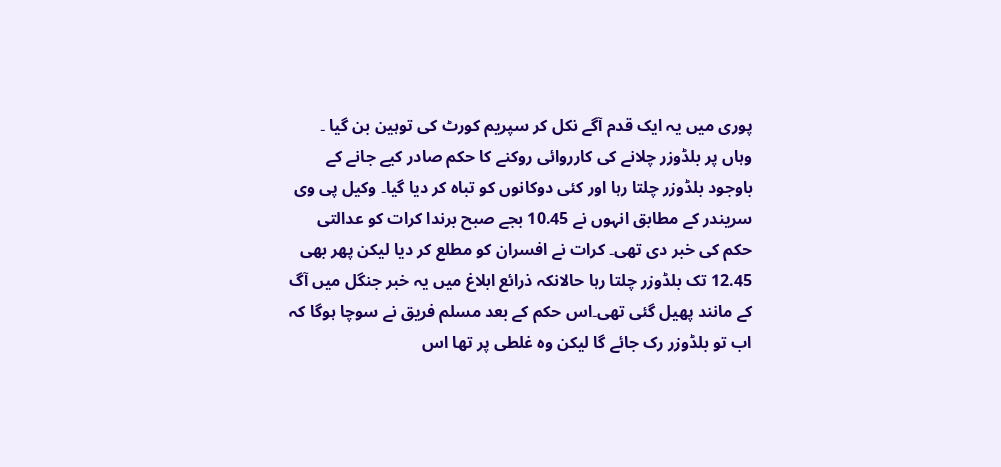پوری میں یہ ایک قدم آگے نکل کر سپریم کورٹ کی توہین بن گیا ۔ وہاں پر بلڈوزر چلانے کی کارروائی روکنے کا حکم صادر کیے جانے کے باوجود بلڈوزر چلتا رہا اور کئی دوکانوں کو تباہ کر دیا گیا۔ وکیل پی وی سریندر کے مطابق انہوں نے 10.45 بجے صبح برندا کرات کو عدالتی حکم کی خبر دی تھی۔ کرات نے افسران کو مطلع کر دیا لیکن پھر بھی 12.45 تک بلڈوزر چلتا رہا حالانکہ ذرائع ابلاغ میں یہ خبر جنگل میں آگ کے مانند پھیل گئی تھی۔اس حکم کے بعد مسلم فریق نے سوچا ہوگا کہ اب تو بلڈوزر رک جائے گا لیکن وہ غلطی پر تھا اس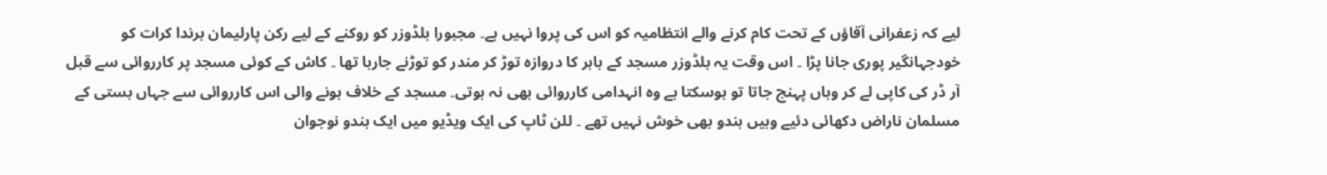لیے کہ زعفرانی آقاؤں کے تحت کام کرنے والے انتظامیہ کو اس کی پروا نہیں ہے۔ مجبورا بلڈوزر کو روکنے کے لیے رکن پارلیمان برندا کرات کو خودجہانگیر پوری جانا پڑا ۔ اس وقت یہ بلڈوزر مسجد کے باہر کا دروازہ توڑ کر مندر کو توڑنے جارہا تھا ۔ کاش کے کوئی مسجد پر کارروائی سے قبل آر ڈر کی کاپی لے کر وہاں پہنچ جاتا تو ہوسکتا ہے وہ انہدامی کارروائی بھی نہ ہوتی۔ مسجد کے خلاف ہونے والی اس کارروائی سے جہاں بستی کے مسلمان ناراض دکھائی دئیے وہیں ہندو بھی خوش نہیں تھے ۔ للن ٹاپ کی ایک ویڈیو میں ایک ہندو نوجوان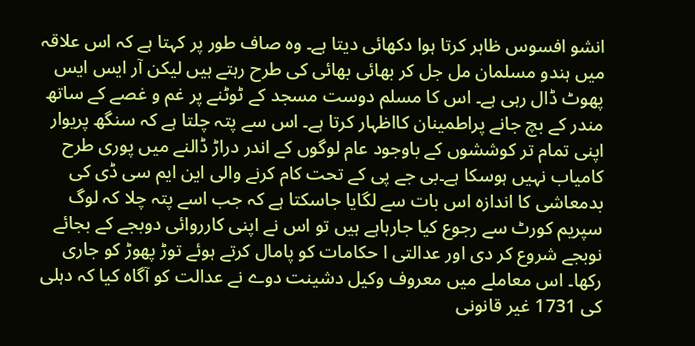انشو افسوس ظاہر کرتا ہوا دکھائی دیتا ہے۔ وہ صاف طور پر کہتا ہے کہ اس علاقہ میں ہندو مسلمان مل جل کر بھائی بھائی کی طرح رہتے ہیں لیکن آر ایس ایس پھوٹ ڈال رہی ہے۔ اس کا مسلم دوست مسجد کے ٹوٹنے پر غم و غصے کے ساتھ مندر کے بچ جانے پراطمینان کااظہار کرتا ہے۔ اس سے پتہ چلتا ہے کہ سنگھ پریوار اپنی تمام تر کوششوں کے باوجود عام لوگوں کے اندر دراڑ ڈالنے میں پوری طرح کامیاب نہیں ہوسکا ہے۔بی جے پی کے تحت کام کرنے والی این ایم سی ڈی کی بدمعاشی کا اندازہ اس بات سے لگایا جاسکتا ہے کہ جب اسے پتہ چلا کہ لوگ سپریم کورٹ سے رجوع کیا جارہاہے ہیں تو اس نے اپنی کارروائی دوبجے کے بجائے نوبجے شروع کر دی اور عدالتی ا حکامات کو پامال کرتے ہوئے توڑ پھوڑ کو جاری رکھا۔ اس معاملے میں معروف وکیل دشینت دوے نے عدالت کو آگاہ کیا کہ دہلی کی 1731 غیر قانونی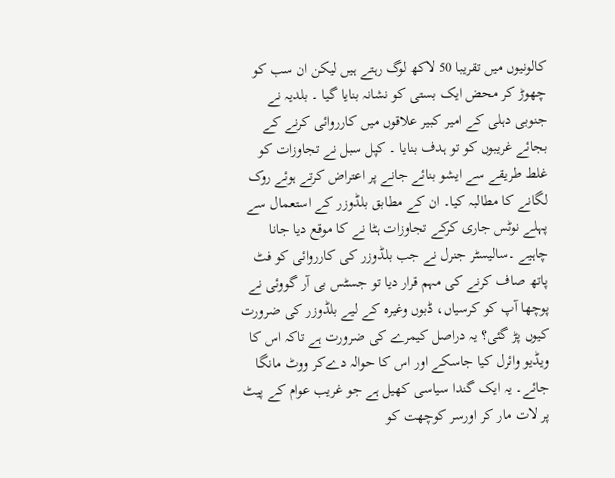کالونیوں میں تقریبا 50 لاکھ لوگ رہتے ہیں لیکن ان سب کو چھوڑ کر محض ایک بستی کو نشانہ بنایا گیا ۔ بلدیہ نے جنوبی دہلی کے امیر کبیر علاقوں میں کارروائی کرنے کے بجائے غریبوں کو تو ہدف بنایا ۔ کپل سبل نے تجاوزات کو غلط طریقے سے ایشو بنائے جانے پر اعتراض کرتے ہوئے روک لگانے کا مطالبہ کیا۔ ان کے مطابق بلڈوزر کے استعمال سے پہلے نوٹس جاری کرکے تجاوزات ہٹا نے کا موقع دیا جانا چاہیے ۔سالیسٹر جنرل نے جب بلڈوزر کی کارروائی کو فٹ پاتھ صاف کرنے کی مہم قرار دیا تو جسٹس بی آر گووئی نے پوچھا آپ کو کرسیاں، ڈبوں وغیرہ کے لیے بلڈوزر کی ضرورت کیوں پڑ گئی؟ یہ دراصل کیمرے کی ضرورت ہے تاکہ اس کا ویڈیو وائرل کیا جاسکے اور اس کا حوالہ دےکر ووٹ مانگا جائے۔ یہ ایک گندا سیاسی کھیل ہے جو غریب عوام کے پیٹ پر لات مار کر اورسر کوچھت کو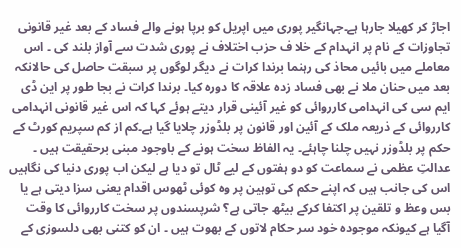اجاڑ کر کھیلا جارہا ہے۔جہانگیر پوری میں اپریل کو برپا ہونے والے فساد کے بعد غیر قانونی تجاوزات کے نام پر انہدام کے خلا ف حزب اختلاف نے پوری شدت سے آواز بلند کی ۔ اس معاملے میں بائیں محاذ کی رہنما برندا کرات نے دیگر لوگوں پر سبقت حاصل کی حالانکہ بعد میں حنان ملا نے بھی فساد زدہ علاقہ کا دورہ کیا۔ برندا کرات نے بجا طور پر این ڈی ایم سی کی انہدامی کارروائی کو غیر آئینی قرار دیتے ہوئے کہا کہ اس غیر قانونی انہدامی کارروائی کے ذریعہ ملک کے آئین اور قانون پر بلڈوزر چلایا گیا ہے۔کم از کم سپریم کورٹ کے حکم پر بلڈوزر نہیں چلنا چاہئے۔ یہ الفاظ سخت ہونے کے باوجود مبنی برحقیقت ہیں ۔ عدالتِ عظمی نے سماعت کو دو ہفتوں کے لیے ٹال تو دیا ہے لیکن اب پوری دنیا کی نگاہیں اس کی جانب ہیں کہ اپنے حکم کی توہین پر وہ کوئی ٹھوس اقدام یعنی سزا دیتی ہے یا بس وعظ و تلقین پر اکتفا کرکے بیٹھ جاتی ہے؟ شرپسندوں پر سخت کارروائی کا وقت آگیا ہے کیونکہ موجودہ خود سر حکام لاتوں کے بھوت ہیں ۔ ان کو کتنی بھی دلسوزی کے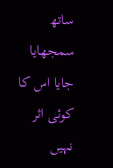ساتھ سمجھایا جایا اس کا کوئی اثر نہیں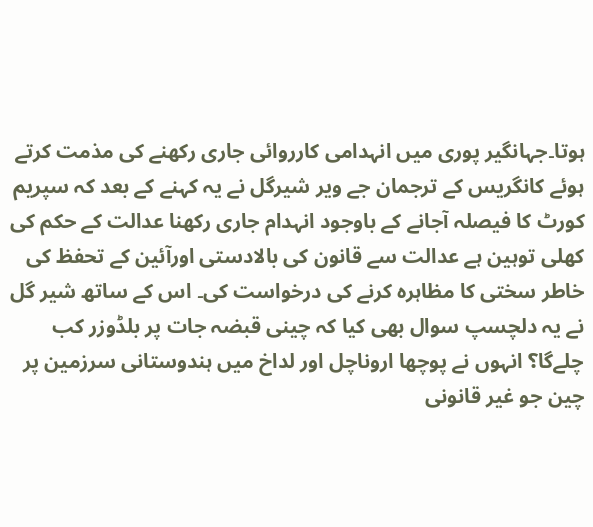ہوتا۔جہانگیر پوری میں انہدامی کارروائی جاری رکھنے کی مذمت کرتے ہوئے کانگریس کے ترجمان جے ویر شیرگل نے یہ کہنے کے بعد کہ سپریم کورٹ کا فیصلہ آجانے کے باوجود انہدام جاری رکھنا عدالت کے حکم کی کھلی توہین ہے عدالت سے قانون کی بالادستی اورآئین کے تحفظ کی خاطر سختی کا مظاہرہ کرنے کی درخواست کی۔ اس کے ساتھ شیر گل نے یہ دلچسپ سوال بھی کیا کہ چینی قبضہ جات پر بلڈوزر کب چلےگا؟ انہوں نے پوچھا اروناچل اور لداخ میں ہندوستانی سرزمین پر چین جو غیر قانونی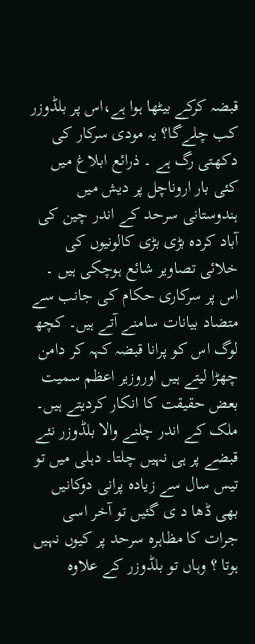قبضہ کرکے بیٹھا ہوا ہے،اس پر بلڈوزر کب چلےگا؟ یہ مودی سرکار کی دکھتی رگ ہے ۔ ذرائع ابلاغ میں کئی بار اروناچل پر دیش میں ہندوستانی سرحد کے اندر چین کی آباد کردہ بڑی بڑی کالونیوں کی خلائی تصاویر شائع ہوچکی ہیں ۔ اس پر سرکاری حکام کی جانب سے متضاد بیانات سامنے آتے ہیں۔ کچھ لوگ اس کو پرانا قبضہ کہہ کر دامن چھڑا لیتے ہیں اوروزیر اعظم سمیت بعض حقیقت کا انکار کردیتے ہیں۔ ملک کے اندر چلنے والا بلڈوزر نئے قبضے پر ہی نہیں چلتا۔ دہلی میں تو تیس سال سے زیادہ پرانی دوکانیں بھی ڈھا د ی گئیں تو آخر اسی جرات کا مظاہرہ سرحد پر کیوں نہیں ہوتا ؟ وہاں تو بلڈوزر کے علاوہ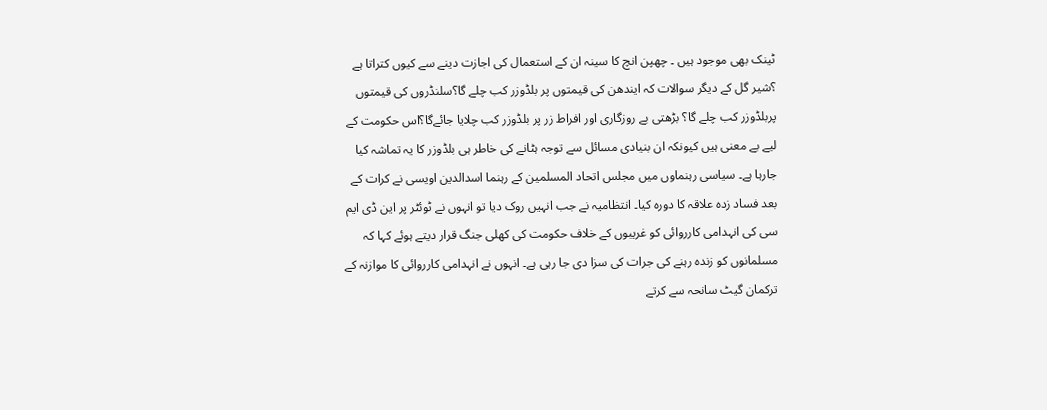ٹینک بھی موجود ہیں ۔ چھپن انچ کا سینہ ان کے استعمال کی اجازت دینے سے کیوں کتراتا ہے ؟شیر گل کے دیگر سوالات کہ ایندھن کی قیمتوں پر بلڈوزر کب چلے گا؟سلنڈروں کی قیمتوں پربلڈوزر کب چلے گا؟ بڑھتی بے روزگاری اور افراط زر پر بلڈوزر کب چلایا جائےگا؟اس حکومت کے لیے بے معنی ہیں کیونکہ ان بنیادی مسائل سے توجہ ہٹانے کی خاطر ہی بلڈوزر کا یہ تماشہ کیا جارہا ہے۔ سیاسی رہنماوں میں مجلس اتحاد المسلمین کے رہنما اسدالدین اویسی نے کرات کے بعد فساد زدہ علاقہ کا دورہ کیا۔ انتظامیہ نے جب انہیں روک دیا تو انہوں نے ٹوئٹر پر این ڈی ایم سی کی انہدامی کارروائی کو غریبوں کے خلاف حکومت کی کھلی جنگ قرار دیتے ہوئے کہا کہ مسلمانوں کو زندہ رہنے کی جرات کی سزا دی جا رہی ہے۔ انہوں نے انہدامی کارروائی کا موازنہ کے ترکمان گیٹ سانحہ سے کرتے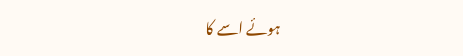ہوئے اسے کا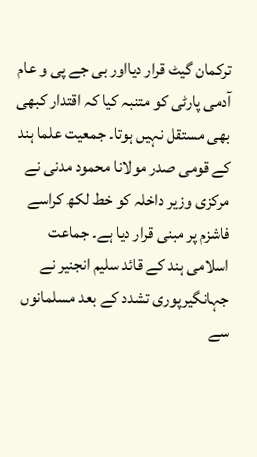ترکمان گیٹ قرار دیااور بی جے پی و عام آدمی پارٹی کو متنبہ کیا کہ اقتدار کبھی بھی مستقل نہیں ہوتا۔ جمعیت علما ہند کے قومی صدر مولانا محمود مدنی نے مرکزی وزیر داخلہ کو خط لکھ کراسے فاشزم پر مبنی قرار دیا ہے۔ جماعت اسلامی ہند کے قائد سلیم انجنیر نے جہانگیرپوری تشدد کے بعد مسلمانوں سے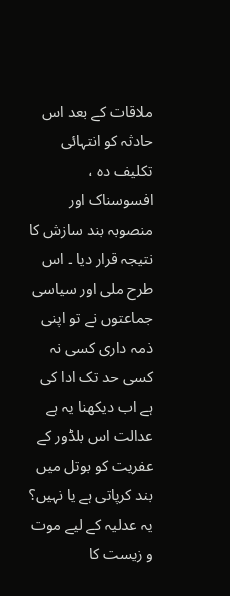ملاقات کے بعد اس حادثہ کو انتہائی تکلیف دہ ، افسوسناک اور منصوبہ بند سازش کا نتیجہ قرار دیا ۔ اس طرح ملی اور سیاسی جماعتوں نے تو اپنی ذمہ داری کسی نہ کسی حد تک ادا کی ہے اب دیکھنا یہ ہے عدالت اس بلڈور کے عفریت کو بوتل میں بند کرپاتی ہے یا نہیں؟ یہ عدلیہ کے لیے موت و زیست کا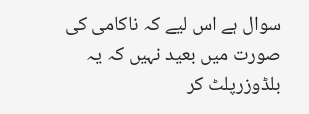سوال ہے اس لیے کہ ناکامی کی صورت میں بعید نہیں کہ یہ بلڈوزرپلٹ کر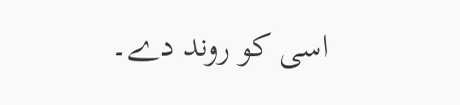اسی کو روند دے۔